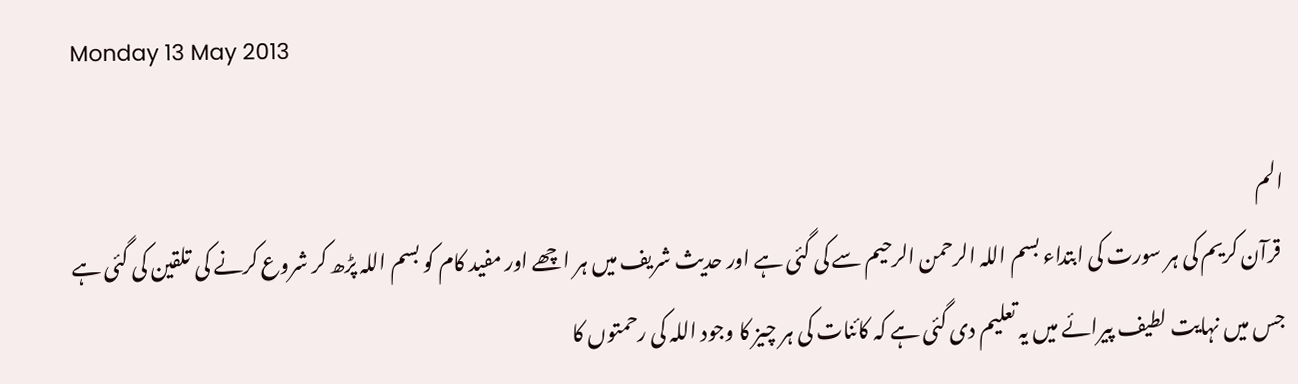Monday 13 May 2013

الم
 قرآن کریم کی ہر سورت کی ابتداء بسم اللہ الرحمن الرحیم سے کی گئی ہے اور حدیث شریف میں ہر اچھے اور مفید کام کو بسم اللہ پڑھ کر شروع کرنے کی تلقین کی گئی ہے جس میں نہایت لطیف پیرائے میں یہ تعلیم دی گئی ہے کہ کائنات کی ہر چیز کا وجود اللہ کی رحمتوں کا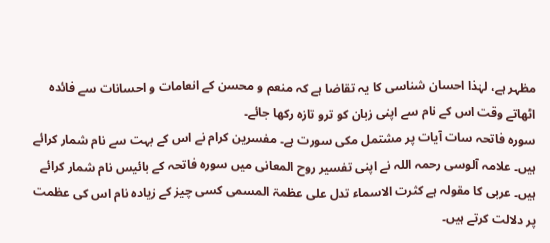مظہر ہے، لہٰذا احسان شناسی کا یہ تقاضا ہے کہ منعم و محسن کے انعامات و احسانات سے فائدہ اٹھاتے وقت اس کے نام سے اپنی زبان کو ترو تازہ رکھا جائے۔
سورہ فاتحہ سات آیات پر مشتمل مکی سورت ہے۔ مفسرین کرام نے اس کے بہت سے نام شمار کرائے ہیں۔ علامہ آلوسی رحمہ اللہ نے اپنی تفسیر روح المعانی میں سورہ فاتحہ کے بائیس نام شمار کرائے ہیں۔ عربی کا مقولہ ہے کثرت الاسماء تدل علی عظمۃ المسمی کسی چیز کے زیادہ نام اس کی عظمت پر دلالت کرتے ہیں۔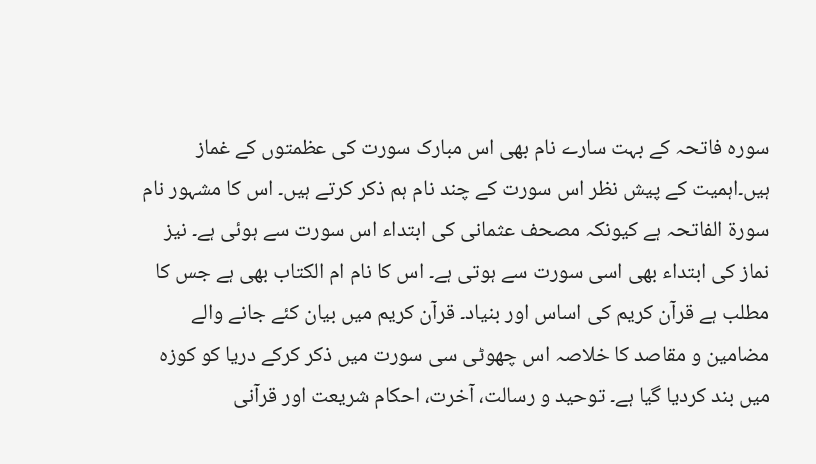سورہ فاتحہ کے بہت سارے نام بھی اس مبارک سورت کی عظمتوں کے غماز ہیں۔اہمیت کے پیش نظر اس سورت کے چند نام ہم ذکر کرتے ہیں۔ اس کا مشہور نام سورۃ الفاتحہ ہے کیونکہ مصحف عثمانی کی ابتداء اس سورت سے ہوئی ہے۔ نیز نماز کی ابتداء بھی اسی سورت سے ہوتی ہے۔ اس کا نام ام الکتاب بھی ہے جس کا مطلب ہے قرآن کریم کی اساس اور بنیاد۔ قرآن کریم میں بیان کئے جانے والے مضامین و مقاصد کا خلاصہ اس چھوٹی سی سورت میں ذکر کرکے دریا کو کوزہ میں بند کردیا گیا ہے۔ توحید و رسالت، آخرت، احکام شریعت اور قرآنی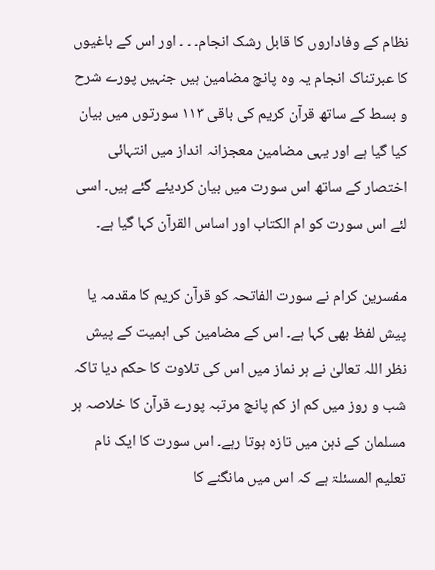نظام کے وفاداروں کا قابل رشک انجام۔ ۔ ۔ اور اس کے باغیوں کا عبرتناک انجام یہ وہ پانچ مضامین ہیں جنہیں پورے شرح و بسط کے ساتھ قرآن کریم کی باقی ۱۱۳ سورتوں میں بیان کیا گیا ہے اور یہی مضامین معجزانہ انداز میں انتہائی اختصار کے ساتھ اس سورت میں بیان کردیئے گئے ہیں۔ اسی لئے اس سورت کو ام الکتاب اور اساس القرآن کہا گیا ہے۔

مفسرین کرام نے سورت الفاتحہ کو قرآن کریم کا مقدمہ یا پیش لفظ بھی کہا ہے۔ اس کے مضامین کی اہمیت کے پیش نظر اللہ تعالیٰ نے ہر نماز میں اس کی تلاوت کا حکم دیا تاکہ شب و روز میں کم از کم پانچ مرتبہ پورے قرآن کا خلاصہ ہر مسلمان کے ذہن میں تازہ ہوتا رہے۔ اس سورت کا ایک نام تعلیم المسئلۃ ہے کہ اس میں مانگنے کا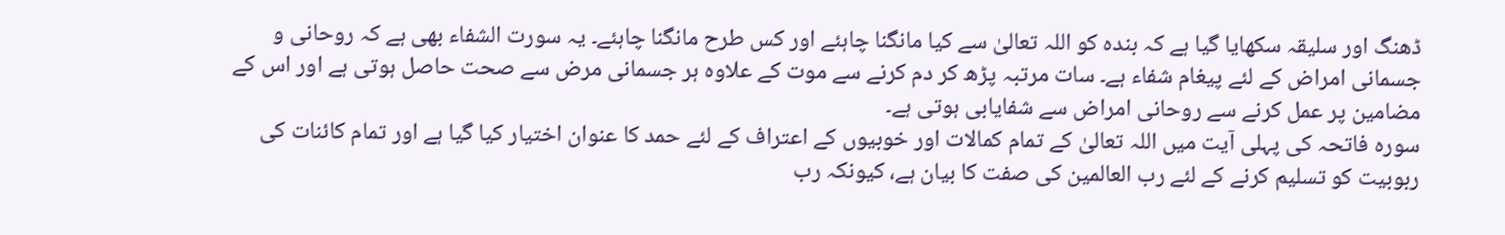ڈھنگ اور سلیقہ سکھایا گیا ہے کہ بندہ کو اللہ تعالیٰ سے کیا مانگنا چاہئے اور کس طرح مانگنا چاہئے۔ یہ سورت الشفاء بھی ہے کہ روحانی و جسمانی امراض کے لئے پیغام شفاء ہے۔ سات مرتبہ پڑھ کر دم کرنے سے موت کے علاوہ ہر جسمانی مرض سے صحت حاصل ہوتی ہے اور اس کے مضامین پر عمل کرنے سے روحانی امراض سے شفایابی ہوتی ہے۔
سورہ فاتحہ کی پہلی آیت میں اللہ تعالیٰ کے تمام کمالات اور خوبیوں کے اعتراف کے لئے حمد کا عنوان اختیار کیا گیا ہے اور تمام کائنات کی ربوبیت کو تسلیم کرنے کے لئے رب العالمین کی صفت کا بیان ہے، کیونکہ رب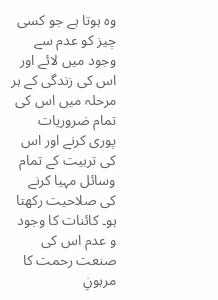وہ ہوتا ہے جو کسی چیز کو عدم سے وجود میں لائے اور اس کی زندگی کے ہر مرحلہ میں اس کی تمام ضروریات پوری کرنے اور اس کی تربیت کے تمام وسائل مہیا کرنے کی صلاحیت رکھتا ہو۔ کائنات کا وجود و عدم اس کی صنعت رحمت کا مرہونِ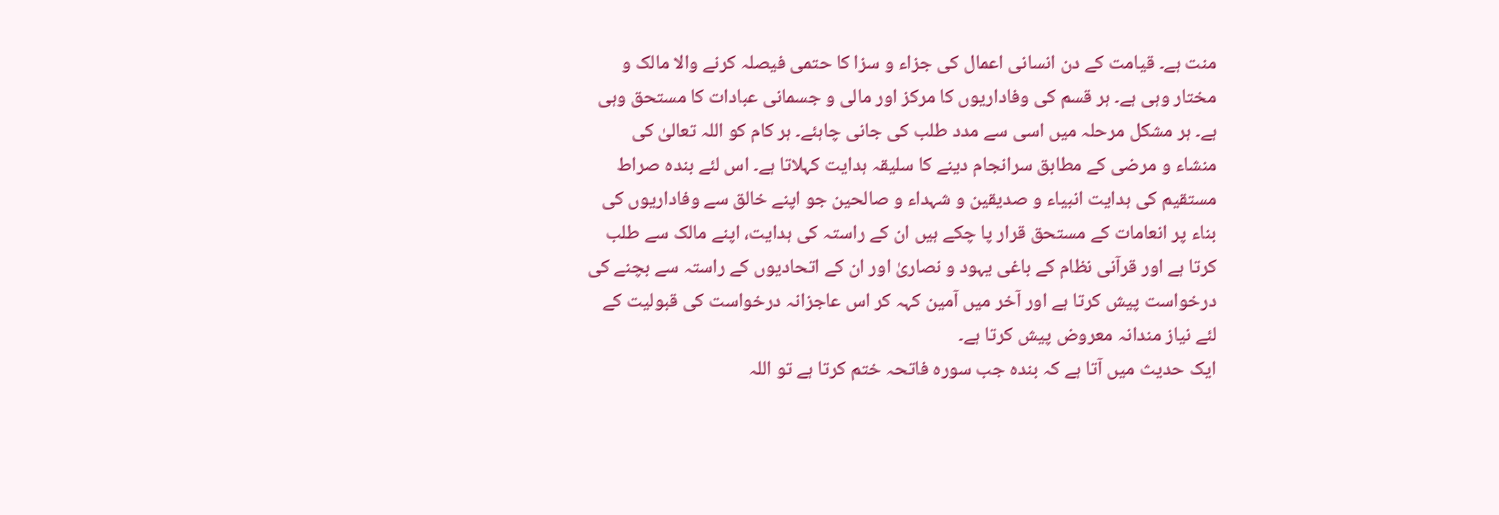منت ہے۔ قیامت کے دن انسانی اعمال کی جزاء و سزا کا حتمی فیصلہ کرنے والا مالک و مختار وہی ہے۔ ہر قسم کی وفاداریوں کا مرکز اور مالی و جسمانی عبادات کا مستحق وہی ہے۔ ہر مشکل مرحلہ میں اسی سے مدد طلب کی جانی چاہئے۔ ہر کام کو اللہ تعالیٰ کی منشاء و مرضی کے مطابق سرانجام دینے کا سلیقہ ہدایت کہلاتا ہے۔ اس لئے بندہ صراط مستقیم کی ہدایت انبیاء و صدیقین و شہداء و صالحین جو اپنے خالق سے وفاداریوں کی بناء پر انعامات کے مستحق قرار پا چکے ہیں ان کے راستہ کی ہدایت، اپنے مالک سے طلب کرتا ہے اور قرآنی نظام کے باغی یہود و نصاریٰ اور ان کے اتحادیوں کے راستہ سے بچنے کی درخواست پیش کرتا ہے اور آخر میں آمین کہہ کر اس عاجزانہ درخواست کی قبولیت کے لئے نیاز مندانہ معروض پیش کرتا ہے۔
ایک حدیث میں آتا ہے کہ بندہ جب سورہ فاتحہ ختم کرتا ہے تو اللہ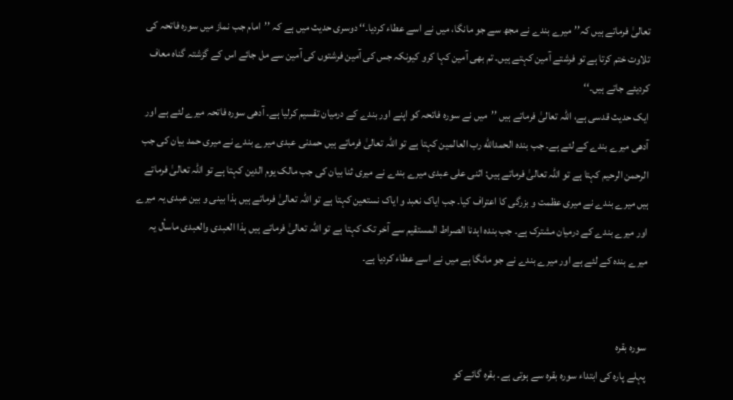تعالیٰ فرماتے ہیں کہ’’میرے بندے نے مجھ سے جو مانگا، میں نے اسے عطاء کردیا۔‘‘ دوسری حدیث میں ہے کہ ’’امام جب نماز میں سورہ فاتحہ کی تلاوت ختم کرتا ہے تو فرشتے آمین کہتے ہیں۔ تم بھی آمین کہا کرو کیونکہ جس کی آمین فرشتوں کی آمین سے مل جائے اس کے گزشتہ گناہ معاف کردیئے جاتے ہیں۔‘‘
ایک حدیث قدسی ہے، اللہ تعالیٰ فرماتے ہیں ’’میں نے سورہ فاتحہ کو اپنے اور بندے کے درمیان تقسیم کرلیا ہے۔ آدھی سورہ فاتحہ میرے لئے ہے اور آدھی میرے بندے کے لئے ہے۔ جب بندہ الحمدالله رب العالمین کہتا ہے تو اللہ تعالیٰ فرماتے ہیں حمدنی عبدی میرے بندے نے میری حمد بیان کی جب الرحمن الرحیم کہتا ہے تو اللہ تعالیٰ فرماتے ہیں: اثنی علی عبدی میرے بندے نے میری ثنا بیان کی جب مالک یوم الدین کہتا ہے تو اللہ تعالیٰ فرماتے ہیں میرے بندے نے میری عظمت و بزرگی کا اعتراف کیا۔ جب ایاک نعبد و ایاک نستعین کہتا ہے تو اللہ تعالیٰ فرماتے ہیں ہذا بینی و بین عبدی یہ میرے اور میرے بندے کے درمیان مشترک ہے۔ جب بندہ اہدنا الصراط المستقیم سے آخر تک کہتا ہے تو اللہ تعالیٰ فرماتے ہیں ہذا العبدی والعبدی ماسأل یہ میرے بندہ کے لئے ہے اور میرے بندے نے جو مانگا ہے میں نے اسے عطاء کردیا ہے۔


سورہ بقرہ
پہلے پارہ کی ابتداء سورہ بقرہ سے ہوتی ہے۔ بقرہ گائے کو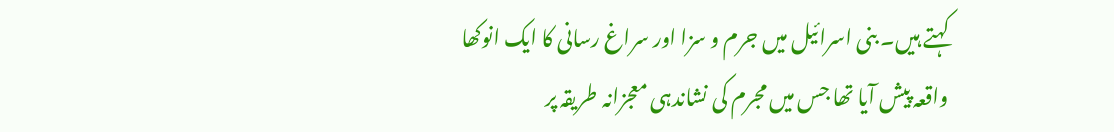کہتے ہیں۔ بنی اسرائیل میں جرم و سزا اور سراغ رسانی کا ایک انوکھا واقعہ پیش آیا تھا جس میں مجرم کی نشاندہی معجزانہ طریقہ پر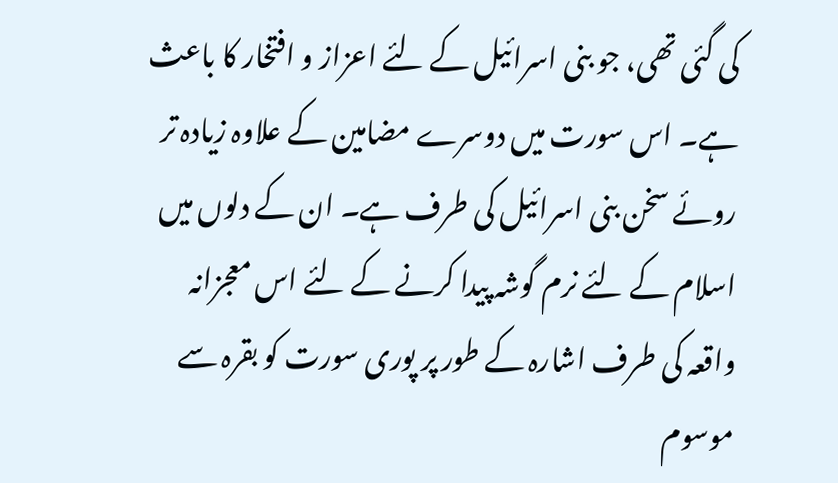کی گئی تھی، جو بنی اسرائیل کے لئے اعزاز و افتخار کا باعث ہے۔ اس سورت میں دوسرے مضامین کے علاوہ زیادہ تر روئے سخن بنی اسرائیل کی طرف ہے۔ ان کے دلوں میں اسلام کے لئے نرم گوشہ پیدا کرنے کے لئے اس معجزانہ واقعہ کی طرف اشارہ کے طور پر پوری سورت کو بقرہ سے موسوم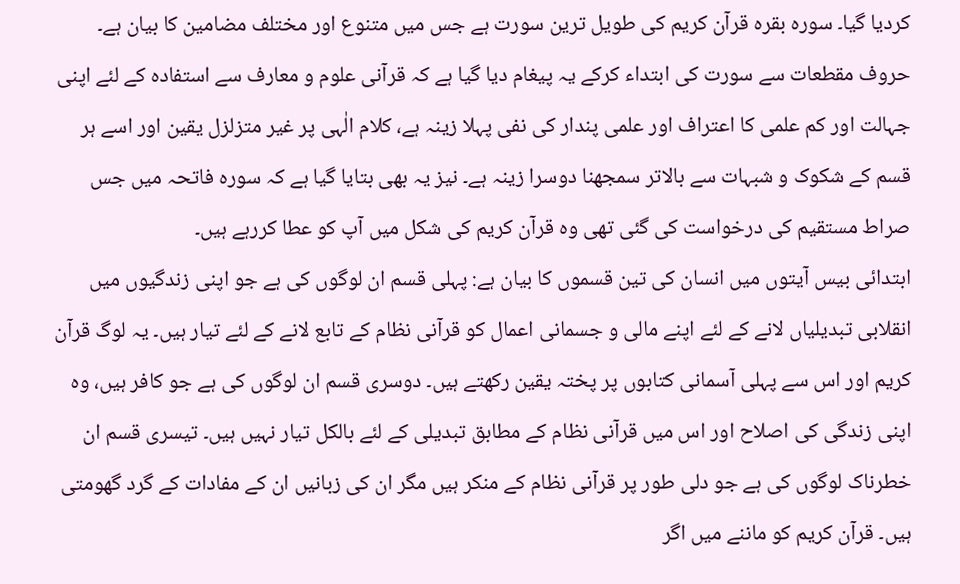کردیا گیا۔ سورہ بقرہ قرآن کریم کی طویل ترین سورت ہے جس میں متنوع اور مختلف مضامین کا بیان ہے۔ حروف مقطعات سے سورت کی ابتداء کرکے یہ پیغام دیا گیا ہے کہ قرآنی علوم و معارف سے استفادہ کے لئے اپنی جہالت اور کم علمی کا اعتراف اور علمی پندار کی نفی پہلا زینہ ہے، کلام الٰہی پر غیر متزلزل یقین اور اسے ہر قسم کے شکوک و شبہات سے بالاتر سمجھنا دوسرا زینہ ہے۔ نیز یہ بھی بتایا گیا ہے کہ سورہ فاتحہ میں جس صراط مستقیم کی درخواست کی گئی تھی وہ قرآن کریم کی شکل میں آپ کو عطا کررہے ہیں۔
ابتدائی بیس آیتوں میں انسان کی تین قسموں کا بیان ہے: پہلی قسم ان لوگوں کی ہے جو اپنی زندگیوں میں انقلابی تبدیلیاں لانے کے لئے اپنے مالی و جسمانی اعمال کو قرآنی نظام کے تابع لانے کے لئے تیار ہیں۔ یہ لوگ قرآن کریم اور اس سے پہلی آسمانی کتابوں پر پختہ یقین رکھتے ہیں۔ دوسری قسم ان لوگوں کی ہے جو کافر ہیں، وہ اپنی زندگی کی اصلاح اور اس میں قرآنی نظام کے مطابق تبدیلی کے لئے بالکل تیار نہیں ہیں۔ تیسری قسم ان خطرناک لوگوں کی ہے جو دلی طور پر قرآنی نظام کے منکر ہیں مگر ان کی زبانیں ان کے مفادات کے گرد گھومتی ہیں۔ قرآن کریم کو ماننے میں اگر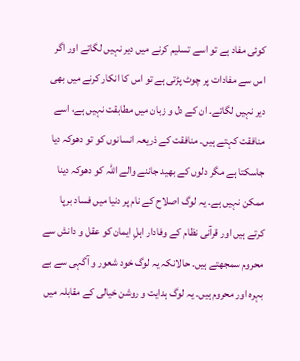کوئی مفاد ہے تو اسے تسلیم کرنے میں دیر نہیں لگاتے اور اگر اس سے مفادات پر چوٹ پڑتی ہے تو اس کا انکار کرنے میں بھی دیر نہیں لگاتے۔ ان کے دل و زبان میں مطابقت نہیں ہے، اسے منافقت کہتے ہیں۔ منافقت کے ذریعہ انسانوں کو تو دھوکہ دیا جاسکتا ہے مگر دلوں کے بھید جاننے والے اللہ کو دھوکہ دینا ممکن نہیں ہے۔ یہ لوگ اصلاح کے نام پر دنیا میں فساد برپا کرتے ہیں اور قرآنی نظام کے وفادار اہلِ ایمان کو عقل و دانش سے محروم سمجھتے ہیں۔ حالانکہ یہ لوگ خود شعور و آگہی سے بے بہرہ اور محروم ہیں۔ یہ لوگ ہدایت و روشن خیالی کے مقابلہ میں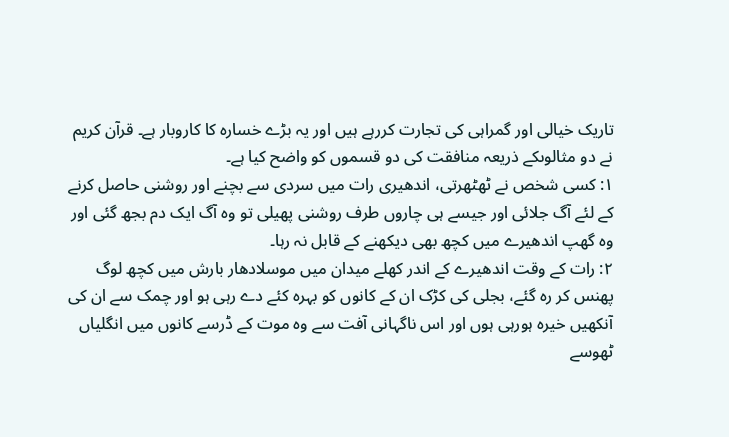تاریک خیالی اور گمراہی کی تجارت کررہے ہیں اور یہ بڑے خسارہ کا کاروبار ہے۔ قرآن کریم نے دو مثالوںکے ذریعہ منافقت کی دو قسموں کو واضح کیا ہے۔
۱: کسی شخص نے ٹھٹھرتی، اندھیری رات میں سردی سے بچنے اور روشنی حاصل کرنے کے لئے آگ جلائی اور جیسے ہی چاروں طرف روشنی پھیلی تو وہ آگ ایک دم بجھ گئی اور وہ گھپ اندھیرے میں کچھ بھی دیکھنے کے قابل نہ رہا۔
۲: رات کے وقت اندھیرے کے اندر کھلے میدان میں موسلادھار بارش میں کچھ لوگ پھنس کر رہ گئے، بجلی کی کڑک ان کے کانوں کو بہرہ کئے دے رہی ہو اور چمک سے ان کی آنکھیں خیرہ ہورہی ہوں اور اس ناگہانی آفت سے وہ موت کے ڈرسے کانوں میں انگلیاں ٹھوسے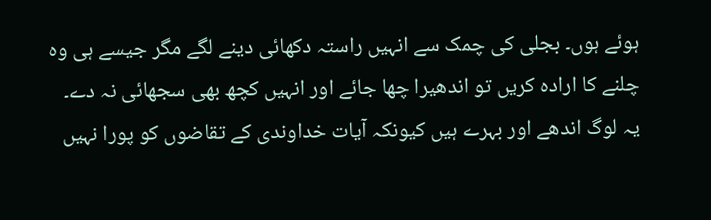ہوئے ہوں۔ بجلی کی چمک سے انہیں راستہ دکھائی دینے لگے مگر جیسے ہی وہ چلنے کا ارادہ کریں تو اندھیرا چھا جائے اور انہیں کچھ بھی سجھائی نہ دے۔ یہ لوگ اندھے اور بہرے ہیں کیونکہ آیات خداوندی کے تقاضوں کو پورا نہیں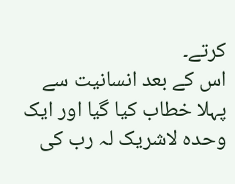کرتے۔
اس کے بعد انسانیت سے پہلا خطاب کیا گیا اور ایک وحدہ لاشریک لہ رب کی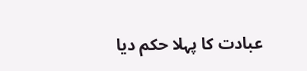عبادت کا پہلا حکم دیا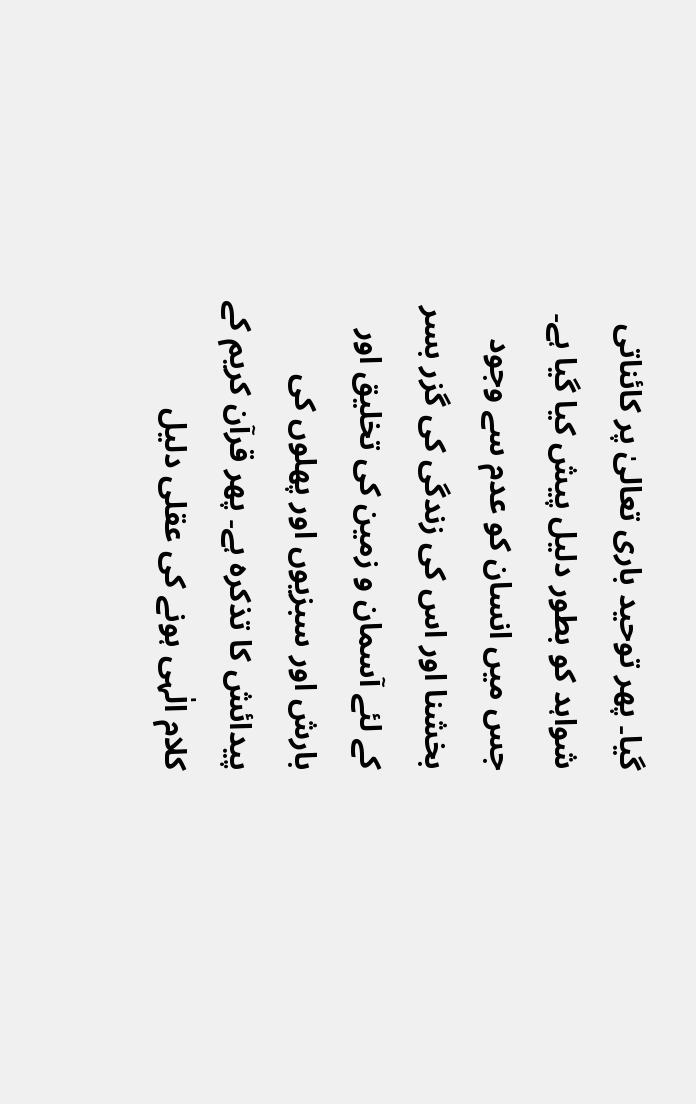گیا۔ پھر توحید باری تعالیٰ پر کائناتی شواہد کو بطور دلیل پیش کیا گیا ہے۔ جس میں انسان کو عدم سے وجود بخشنا اور اس کی زندگی کی گزر بسر کے لئے آسمان و زمین کی تخلیق اور بارش اور سبزیوں اور پھلوں کی پیدائش کا تذکرہ ہے۔ پھر قرآن کریم کے کلام الٰہی ہونے کی عقلی دلیل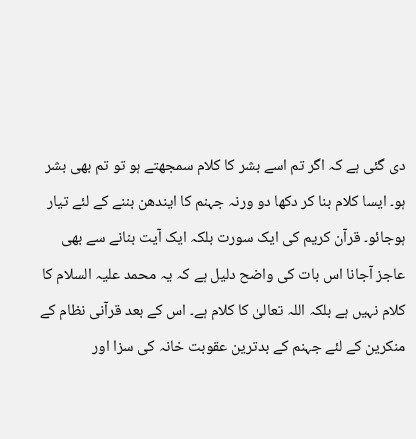دی گئی ہے کہ اگر تم اسے بشر کا کلام سمجھتے ہو تو تم بھی بشر ہو۔ ایسا کلام بنا کر دکھا دو ورنہ جہنم کا ایندھن بننے کے لئے تیار ہوجائو۔ قرآن کریم کی ایک سورت بلکہ ایک آیت بنانے سے بھی عاجز آجانا اس بات کی واضح دلیل ہے کہ یہ محمد علیہ السلام کا کلام نہیں ہے بلکہ اللہ تعالیٰ کا کلام ہے۔ اس کے بعد قرآنی نظام کے منکرین کے لئے جہنم کے بدترین عقوبت خانہ کی سزا اور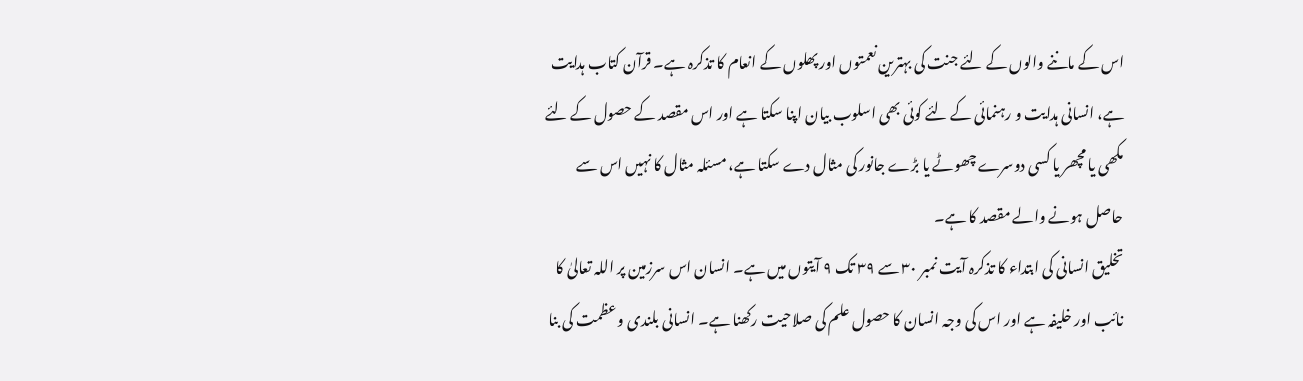اس کے ماننے والوں کے لئے جنت کی بہترین نعمتوں اور پھلوں کے انعام کا تذکرہ ہے۔ قرآن کتاب ہدایت ہے، انسانی ہدایت و رہنمائی کے لئے کوئی بھی اسلوب بیان اپنا سکتا ہے اور اس مقصد کے حصول کے لئے مکھی یا مچھر یا کسی دوسرے چھوٹے یا بڑے جانور کی مثال دے سکتا ہے، مسئلہ مثال کا نہیں اس سے حاصل ہونے والے مقصد کا ہے۔
تخلیق انسانی کی ابتداء کا تذکرہ آیت نمبر ۳۰ سے ۳۹ تک ۹ آیتوں میں ہے۔ انسان اس سرزمین پر اللہ تعالیٰ کا نائب اور خلیفہ ہے اور اس کی وجہ انسان کا حصول علم کی صلاحیت رکھنا ہے۔ انسانی بلندی و عظمت کی بنا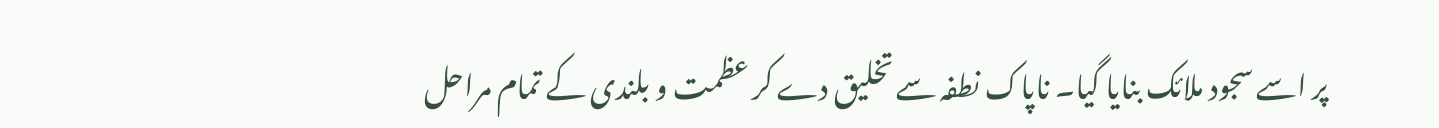پر اسے سجود ملائک بنایا گیا۔ ناپاک نطفہ سے تخلیق دے کر عظمت و بلندی کے تمام مراحل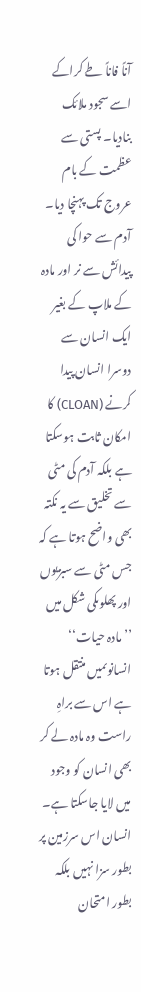آناً فاناً طے کراکے اسے سجود ملائک بنادیا۔ پستی سے عظمت کے بام عروج تک پہنچا دیا۔ آدم سے حوا کی پیدائش سے نر اور مادہ کے ملاپ کے بغیر ایک انسان سے دوسرا انسان پیدا کرنے (CLOAN) کا امکان ثابت ہوسکتا ہے بلکہ آدم کی مٹی سے تخلیق سے یہ نکتہ بھی واضح ہوتا ہے کہ جس مٹی سے سبزیوں اور پھلوںکی شکل میں ’’مادہ حیات‘‘ انسانوںمیں منتقل ہوتا ہے اس سے براہِ راست وہ مادہ لے کر بھی انسان کو وجود میں لایا جاسکتا ہے۔ انسان اس سرزمین پر بطور سزا نہیں بلکہ بطور امتحان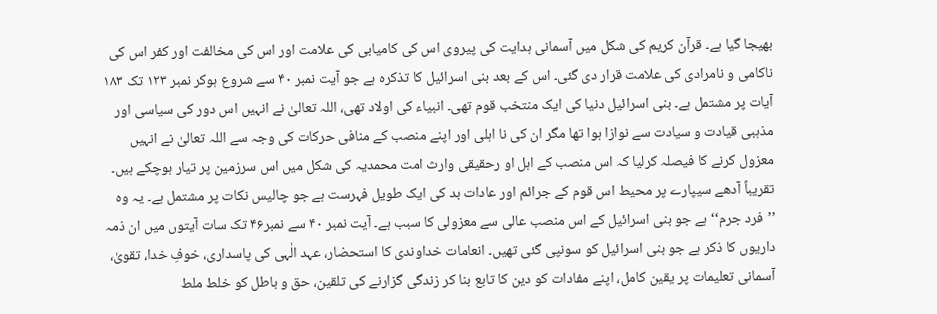بھیجا گیا ہے۔ قرآن کریم کی شکل میں آسمانی ہدایت کی پیروی اس کی کامیابی کی علامت اور اس کی مخالفت اور کفر اس کی ناکامی و نامرادی کی علامت قرار دی گئی۔ اس کے بعد بنی اسرائیل کا تذکرہ ہے جو آیت نمبر ۴۰ سے شروع ہوکر نمبر ۱۲۳ تک ۱۸۳ آیات پر مشتمل ہے۔ بنی اسرائیل دنیا کی ایک منتخب قوم تھی۔ انبیاء کی اولاد تھی، اللہ تعالیٰ نے انہیں اس دور کی سیاسی اور مذہبی قیادت و سیادت سے نوازا ہوا تھا مگر ان کی نا اہلی اور اپنے منصب کے منافی حرکات کی وجہ سے اللہ تعالیٰ نے انہیں معزول کرنے کا فیصلہ کرلیا کہ اس منصب کے اہل او رحقیقی وارث امت محمدیہ کی شکل میں اس سرزمین پر تیار ہوچکے ہیں۔ تقریباً آدھے سیپارے پر محیط اس قوم کے جرائم اور عادات بد کی ایک طویل فہرست ہے جو چالیس نکات پر مشتمل ہے۔ یہ وہ ’’فرد جرم‘‘ ہے جو بنی اسرائیل کے اس منصب عالی سے معزولی کا سبب ہے۔ آیت نمبر ۴۰ سے نمبر۴۶ تک سات آیتوں میں ان ذمہ داریوں کا ذکر ہے جو بنی اسرائیل کو سونپی گئی تھیں۔ انعامات خداوندی کا استحضار، عہد الٰہی کی پاسداری، خوفِ خدا، تقویٰ، آسمانی تعلیمات پر یقین کامل، اپنے مفادات کو دین کا تابع بنا کر زندگی گزارنے کی تلقین، حق و باطل کو خلط ملط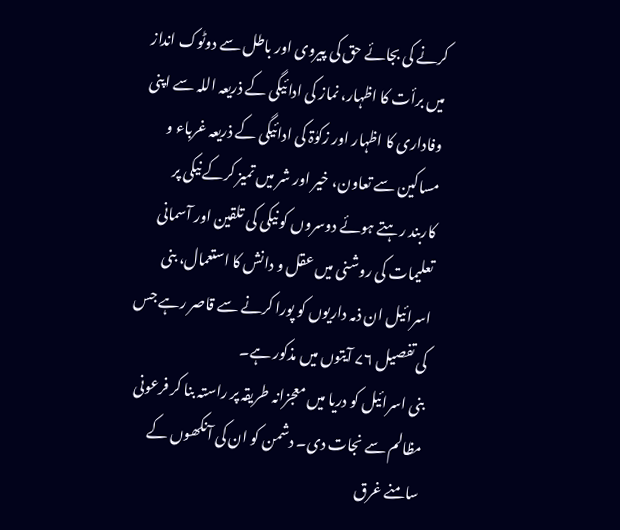کرنے کی بجائے حق کی پیروی اور باطل سے دوٹوک انداز میں برأت کا اظہار، نماز کی ادائیگی کے ذریعہ اللہ سے اپنی وفاداری کا اظہار اور زکوٰۃ کی ادائیگی کے ذریعہ غرباء و مساکین سے تعاون، خیر اور شر میں تمیز کرکے نیکی پر کاربند رہتے ہوئے دوسروں کو نیکی کی تلقین اور آسمانی تعلیمات کی روشنی میں عقل و دانش کا استعمال، بنی اسرائیل ان ذمہ داریوں کو پورا کرنے سے قاصر رہے جس کی تفصیل ۷۶ آیتوں میں مذکور ہے۔
بنی اسرائیل کو دریا میں معجزانہ طریقہ پر راستہ بنا کر فرعونی مظالم سے نجات دی۔ دشمن کو ان کی آنکھوں کے سامنے غرق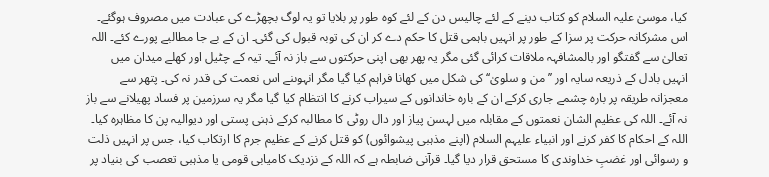کیا، موسیٰ علیہ السلام کو کتاب دینے کے لئے چالیس دن کے لئے کوہ طور پر بلایا تو یہ لوگ بچھڑے کی عبادت میں مصروف ہوگئے۔ اس مشرکانہ حرکت پر سزا کے طور پر انہیں باہمی قتل کا حکم دے کر ان کی توبہ قبول کی گئی۔ ان کے بے جا مطالبے پورے کئے۔ اللہ تعالیٰ سے گفتگو اور بالمشافہہ ملاقات کرائی گئی مگر یہ پھر بھی اپنی حرکتوں سے باز نہ آئے۔ تیہ کے چٹیل اور کھلے میدان میں انہیں بادل کے ذریعہ سایہ اور ’’من و سلویٰ‘‘ کی شکل میں کھانا فراہم کیا گیا مگر انہوںنے اس نعمت کی قدر نہ کی۔ پتھر سے معجزانہ طریقہ پر بارہ چشمے جاری کرکے ان کے بارہ خاندانوں کے سیراب کرنے کا انتظام کیا گیا مگر یہ سرزمین پر فساد پھیلانے سے باز نہ آئے۔ اللہ کی عظیم الشان نعمتوں کے مقابلہ میں لہسن پیاز اور دال روٹی کا مطالبہ کرکے ذہنی پستی اور دیوالیہ پن کا مظاہرہ کیا۔ اللہ کے احکام کا کفر کرنے اور انبیاء علیہم السلام (اپنے مذہبی پیشوائوں) کو قتل کرنے کے عظیم جرم کا ارتکاب کیا، جس پر انہیں ذلت و رسوائی اور غضبِ خداوندی کا مستحق قرار دیا گیا۔ قرآنی ضابطہ ہے کہ اللہ کے نزدیک کامیابی قومی یا مذہبی تعصب کی بنیاد پر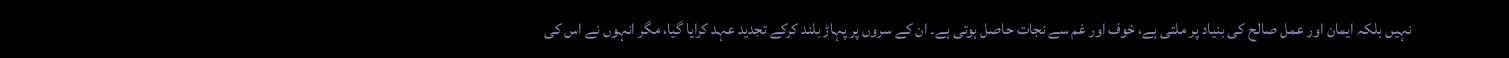نہیں بلکہ ایمان اور عمل صالح کی بنیاد پر ملتی ہے، خوف اور غم سے نجات حاصل ہوتی ہے۔ ان کے سروں پر پہاڑ بلند کرکے تجدید عہد کرایا گیا، مگر انہوں نے اس کی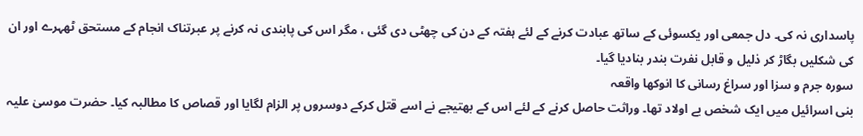پاسداری نہ کی۔ دل جمعی اور یکسوئی کے ساتھ عبادت کرنے کے لئے ہفتہ کے دن کی چھٹی دی گئی ، مگر اس کی پابندی نہ کرنے پر عبرتناک انجام کے مستحق ٹھہرے اور ان کی شکلیں بگاڑ کر ذلیل و قابل نفرت بندر بنادیا گیا۔
سورہ جرم و سزا اور سراغ رسانی کا انوکھا واقعہ
بنی اسرائیل میں ایک شخص بے اولاد تھا۔ وراثت حاصل کرنے کے لئے اس کے بھتیجے نے اسے قتل کرکے دوسروں پر الزام لگایا اور قصاص کا مطالبہ کیا۔ حضرت موسیٰ علیہ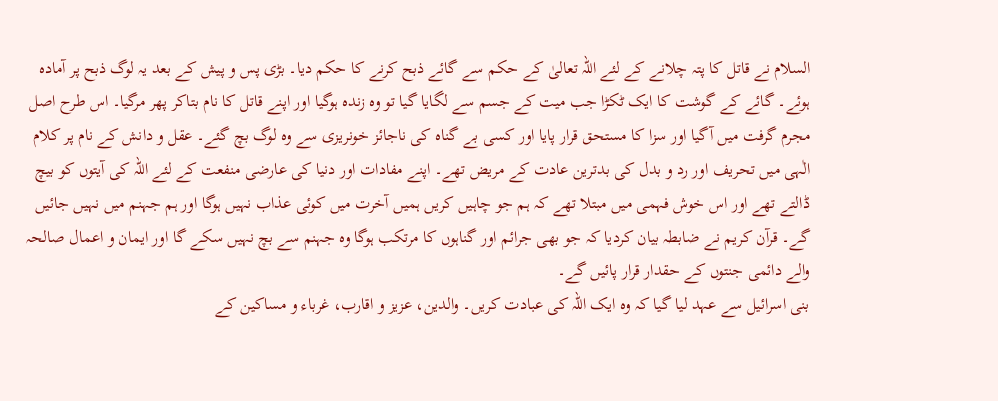السلام نے قاتل کا پتہ چلانے کے لئے اللہ تعالیٰ کے حکم سے گائے ذبح کرنے کا حکم دیا۔ بڑی پس و پیش کے بعد یہ لوگ ذبح پر آمادہ ہوئے۔ گائے کے گوشت کا ایک ٹکڑا جب میت کے جسم سے لگایا گیا تو وہ زندہ ہوگیا اور اپنے قاتل کا نام بتاکر پھر مرگیا۔ اس طرح اصل مجرم گرفت میں آگیا اور سزا کا مستحق قرار پایا اور کسی بے گناہ کی ناجائز خونریزی سے وہ لوگ بچ گئے۔ عقل و دانش کے نام پر کلام الٰہی میں تحریف اور رد و بدل کی بدترین عادت کے مریض تھے۔ اپنے مفادات اور دنیا کی عارضی منفعت کے لئے اللہ کی آیتوں کو بیچ ڈالتے تھے اور اس خوش فہمی میں مبتلا تھے کہ ہم جو چاہیں کریں ہمیں آخرت میں کوئی عذاب نہیں ہوگا اور ہم جہنم میں نہیں جائیں گے۔ قرآن کریم نے ضابطہ بیان کردیا کہ جو بھی جرائم اور گناہوں کا مرتکب ہوگا وہ جہنم سے بچ نہیں سکے گا اور ایمان و اعمال صالحہ والے دائمی جنتوں کے حقدار قرار پائیں گے۔
بنی اسرائیل سے عہد لیا گیا کہ وہ ایک اللہ کی عبادت کریں۔ والدین، عزیز و اقارب، غرباء و مساکین کے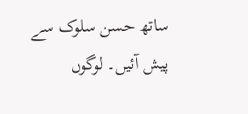ساتھ حسن سلوک سے پیش آئیں۔ لوگوں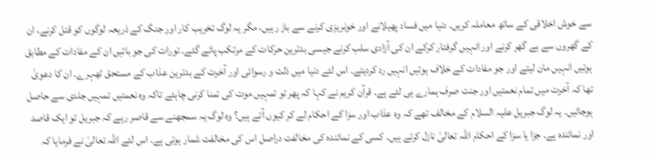سے خوش اخلاقی کے ساتھ معاملہ کریں۔ دنیا میں فساد پھیلانے اور خونریزی کرنے سے باز رہیں، مگر یہ لوگ تخریب کار اور جنگ کے ذریعہ لوگوں کو قتل کرنے، ان کے گھروں سے بے گھر کرنے اور انہیں گرفتار کرکے ان کی آزادی سلب کرنے جیسی بدترین حرکات کے مرتکب پائے گئے۔ تورات کی جو باتیں ان کے مفادات کے مطابق ہوتیں انہیں مان لیتے اور جو مفادات کے خلاف ہوتیں انہیں رد کردیتے۔ اس لئے دنیا میں ذلت و رسوائی اور آخرت کے بدترین عذاب کے مستحق ٹھہرے۔ ان کا دعویٰ تھا کہ آخرت میں تمام نعمتیں اور جنت صرف ہمارے ہی لئے ہے۔ قرآن کریم نے کہا کہ پھر تو تمہیں موت کی تمنا کرنی چاہئے تاکہ وہ نعمتیں تمہیں جلدی سے حاصل ہوجائیں۔ یہ لوگ جبریل علیہ السلام کے مخالف تھے کہ وہ عذاب اور سزا کے احکام لے کر کیوں آتے ہیں؟ وہ لوگ یہ سمجھنے سے قاصر رہے کہ جبریل تو ایک قاصد اور نمائندہ ہے۔ جزا یا سزا کے احکام اللہ تعالیٰ نازل کرتے ہیں۔ کسی کے نمائندہ کی مخالفت دراصل اس کی مخالفت شمار ہوتی ہے۔ اس لئے اللہ تعالیٰ نے فرمایا کہ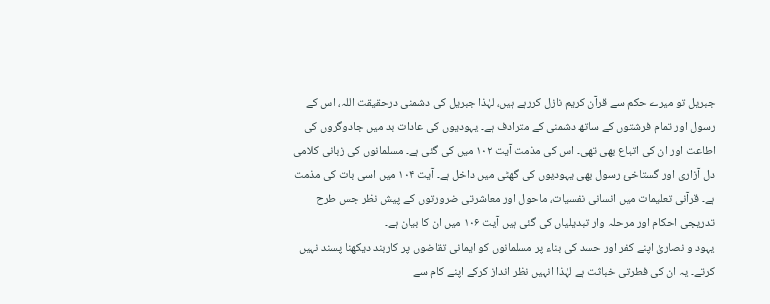جبریل تو میرے حکم سے قرآن کریم نازل کررہے ہیں، لہٰذا جبریل کی دشمنی درحقیقت اللہ، اس کے رسول اور تمام فرشتوں کے ساتھ دشمنی کے مترادف ہے۔ یہودیوں کی عادات بد میں جادوگروں کی اطاعت اور ان کی اتباع بھی تھی۔ اس کی مذمت آیت ۱۰۲ میں کی گئی ہے۔ مسلمانوں کی زبانی کلامی دل آزاری اور گستاخیٔ رسول بھی یہودیوں کی گھٹی میں داخل ہے۔ آیت ۱۰۴ میں اسی بات کی مذمت ہے۔ قرآنی تعلیمات میں انسانی نفسیات، ماحول اور معاشرتی ضرورتوں کے پیش نظر جس طرح تدریجی احکام اور مرحلہ وار تبدیلیاں کی گئی ہیں آیت ۱۰۶ میں ان کا بیان ہے۔
یہود و نصاریٰ اپنے کفر اور حسد کی بناء پر مسلمانوں کو ایمانی تقاضوں پر کاربند دیکھنا پسند نہیں کرتے۔ یہ ان کی فطرتی خباثت ہے لہٰذا انہیں نظر انداز کرکے اپنے کام سے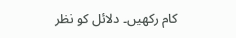کام رکھیں۔ دلائل کو نظر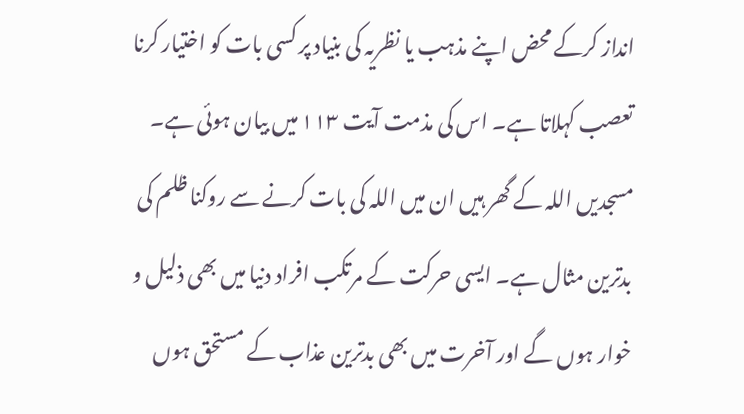انداز کرکے محض اپنے مذہب یا نظریہ کی بنیاد پر کسی بات کو اختیار کرنا تعصب کہلاتا ہے۔ اس کی مذمت آیت ۱۱۳ میں بیان ہوئی ہے۔ مسجدیں اللہ کے گھر ہیں ان میں اللہ کی بات کرنے سے روکنا ظلم کی بدترین مثال ہے۔ ایسی حرکت کے مرتکب افراد دنیا میں بھی ذلیل و خوار ہوں گے اور آخرت میں بھی بدترین عذاب کے مستحق ہوں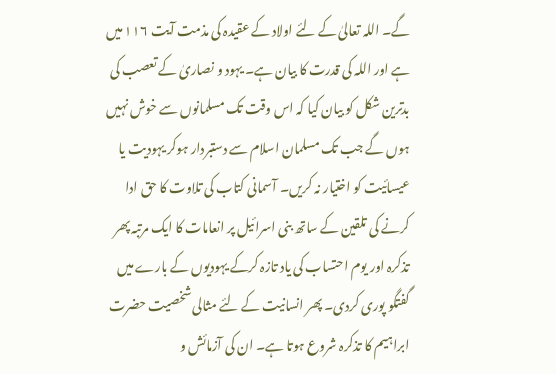گے۔ اللہ تعالیٰ کے لئے اولاد کے عقیدہ کی مذمت آیت ۱۱۶ میں ہے اور اللہ کی قدرت کا بیان ہے۔ یہود و نصاریٰ کے تعصب کی بدترین شکل کو بیان کیا کہ اس وقت تک مسلمانوں سے خوش نہیں ہوں گے جب تک مسلمان اسلام سے دستبردار ہوکر یہودیت یا عیسائیت کو اختیار نہ کریں۔ آسمانی کتاب کی تلاوت کا حق ادا کرنے کی تلقین کے ساتھ بنی اسرائیل پر انعامات کا ایک مرتبہ پھر تذکرہ اور یوم احتساب کی یاد تازہ کرکے یہودیوں کے بارے میں گفتگو پوری کردی۔ پھر انسانیت کے لئے مثالی شخصیت حضرت ابراہیم کا تذکرہ شروع ہوتا ہے۔ ان کی آزمائش و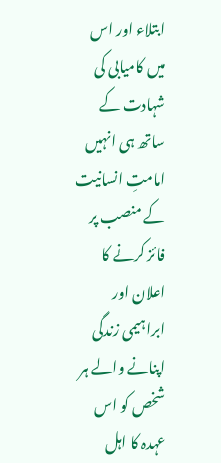ابتلاء اور اس میں کامیابی کی شہادت کے ساتھ ہی انہیں امامتِ انسانیت کے منصب پر فائز کرنے کا اعلان اور ابراہیمی زندگی اپنانے والے ہر شخص کو اس عہدہ کا اہل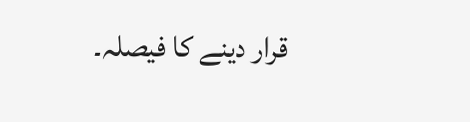قرار دینے کا فیصلہ۔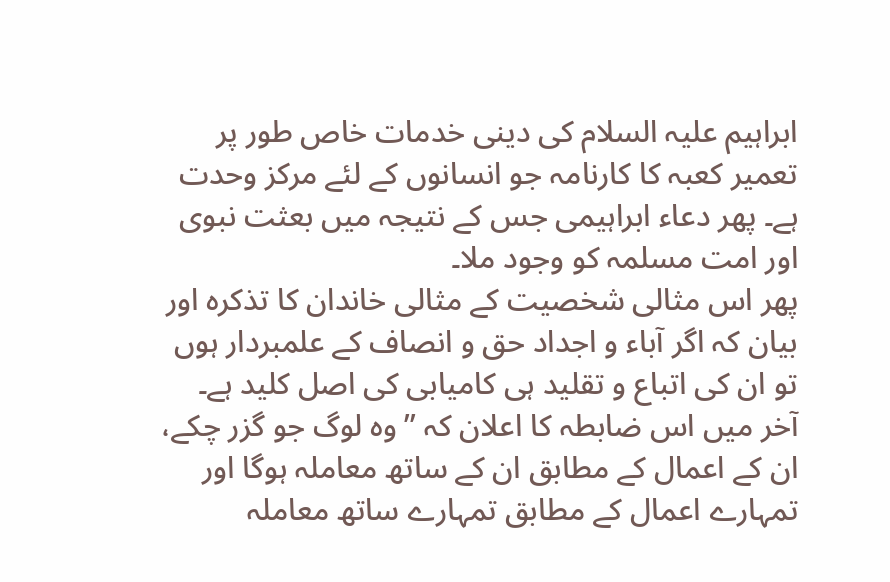ابراہیم علیہ السلام کی دینی خدمات خاص طور پر تعمیر کعبہ کا کارنامہ جو انسانوں کے لئے مرکز وحدت ہے۔ پھر دعاء ابراہیمی جس کے نتیجہ میں بعثت نبوی اور امت مسلمہ کو وجود ملا۔
پھر اس مثالی شخصیت کے مثالی خاندان کا تذکرہ اور بیان کہ اگر آباء و اجداد حق و انصاف کے علمبردار ہوں تو ان کی اتباع و تقلید ہی کامیابی کی اصل کلید ہے۔ آخر میں اس ضابطہ کا اعلان کہ ’’وہ لوگ جو گزر چکے، ان کے اعمال کے مطابق ان کے ساتھ معاملہ ہوگا اور تمہارے اعمال کے مطابق تمہارے ساتھ معاملہ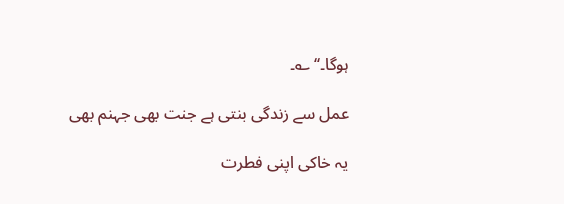ہوگا۔‘‘ ؎۔

عمل سے زندگی بنتی ہے جنت بھی جہنم بھی

یہ خاکی اپنی فطرت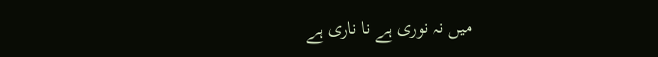میں نہ نوری ہے نا ناری ہے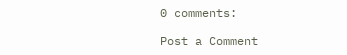0 comments:

Post a Comment